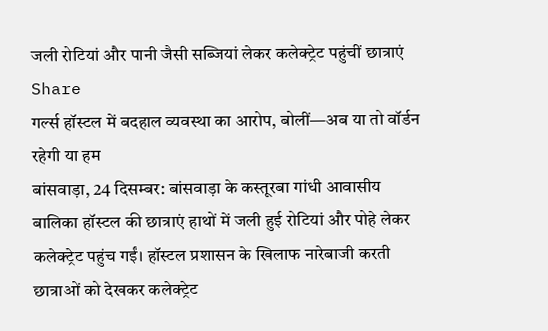जली रोटियां और पानी जैसी सब्जियां लेकर कलेक्ट्रेट पहुंचीं छात्राएं
Share
गर्ल्स हॉस्टल में बदहाल व्यवस्था का आरोप, बोलीं—अब या तो वॉर्डन रहेगी या हम
बांसवाड़ा, 24 दिसम्बर: बांसवाड़ा के कस्तूरबा गांधी आवासीय बालिका हॉस्टल की छात्राएं हाथों में जली हुई रोटियां और पोहे लेकर कलेक्ट्रेट पहुंच गईं। हॉस्टल प्रशासन के खिलाफ नारेबाजी करती छात्राओं को देखकर कलेक्ट्रेट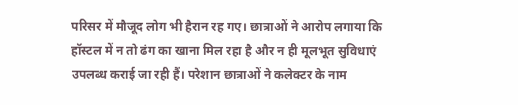परिसर में मौजूद लोग भी हैरान रह गए। छात्राओं ने आरोप लगाया कि हॉस्टल में न तो ढंग का खाना मिल रहा है और न ही मूलभूत सुविधाएं उपलब्ध कराई जा रही हैं। परेशान छात्राओं ने कलेक्टर के नाम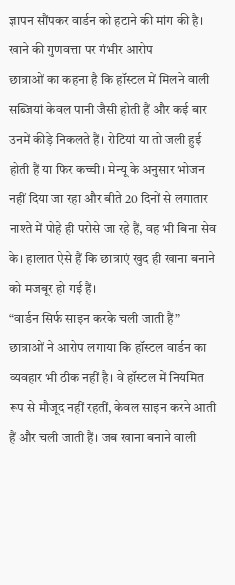ज्ञापन सौंपकर वार्डन को हटाने की मांग की है।
खाने की गुणवत्ता पर गंभीर आरोप
छात्राओं का कहना है कि हॉस्टल में मिलने वाली सब्जियां केवल पानी जैसी होती हैं और कई बार उनमें कीड़े निकलते हैं। रोटियां या तो जली हुई होती हैं या फिर कच्ची। मेन्यू के अनुसार भोजन नहीं दिया जा रहा और बीते 20 दिनों से लगातार नाश्ते में पोहे ही परोसे जा रहे हैं, वह भी बिना सेव के। हालात ऐसे हैं कि छात्राएं खुद ही खाना बनाने को मजबूर हो गई हैं।
“वार्डन सिर्फ साइन करके चली जाती हैं”
छात्राओं ने आरोप लगाया कि हॉस्टल वार्डन का व्यवहार भी ठीक नहीं है। वे हॉस्टल में नियमित रूप से मौजूद नहीं रहतीं, केवल साइन करने आती हैं और चली जाती हैं। जब खाना बनाने वाली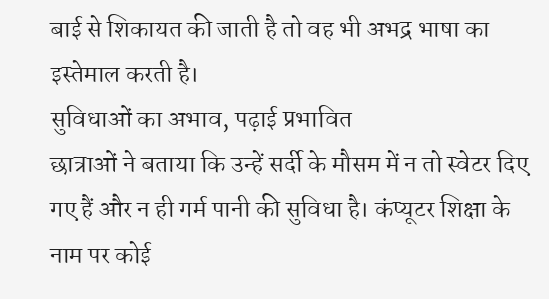बाई से शिकायत की जाती है तो वह भी अभद्र भाषा का इस्तेमाल करती है।
सुविधाओं का अभाव, पढ़ाई प्रभावित
छात्राओं ने बताया कि उन्हें सर्दी के मौसम में न तो स्वेटर दिए गए हैं और न ही गर्म पानी की सुविधा है। कंप्यूटर शिक्षा के नाम पर कोई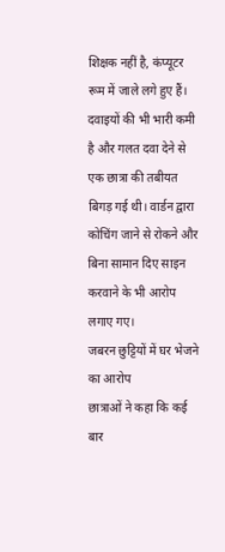शिक्षक नहीं है, कंप्यूटर रूम में जाले लगे हुए हैं। दवाइयों की भी भारी कमी है और गलत दवा देने से एक छात्रा की तबीयत बिगड़ गई थी। वार्डन द्वारा कोचिंग जाने से रोकने और बिना सामान दिए साइन करवाने के भी आरोप लगाए गए।
जबरन छुट्टियों में घर भेजने का आरोप
छात्राओं ने कहा कि कई बार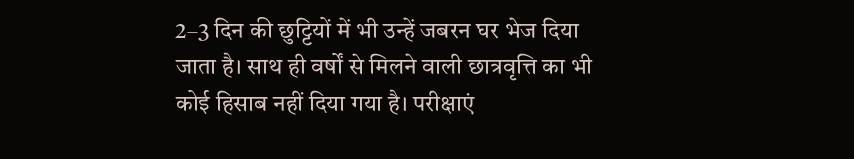2–3 दिन की छुट्टियों में भी उन्हें जबरन घर भेज दिया जाता है। साथ ही वर्षों से मिलने वाली छात्रवृत्ति का भी कोई हिसाब नहीं दिया गया है। परीक्षाएं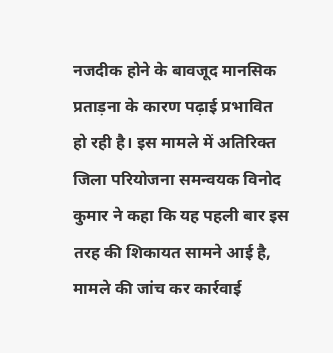नजदीक होने के बावजूद मानसिक प्रताड़ना के कारण पढ़ाई प्रभावित हो रही है। इस मामले में अतिरिक्त जिला परियोजना समन्वयक विनोद कुमार ने कहा कि यह पहली बार इस तरह की शिकायत सामने आई है, मामले की जांच कर कार्रवाई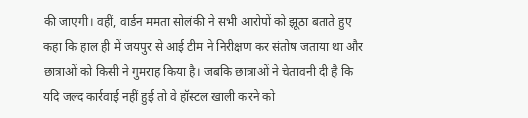की जाएगी। वहीं, वार्डन ममता सोलंकी ने सभी आरोपों को झूठा बताते हुए कहा कि हाल ही में जयपुर से आई टीम ने निरीक्षण कर संतोष जताया था और छात्राओं को किसी ने गुमराह किया है। जबकि छात्राओं ने चेतावनी दी है कि यदि जल्द कार्रवाई नहीं हुई तो वे हॉस्टल खाली करने को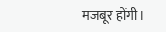मजबूर होंगी।